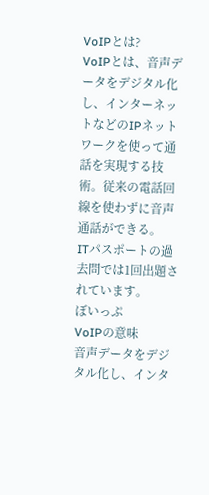VoIPとは?
VoIPとは、音声データをデジタル化し、インターネットなどのIPネットワークを使って通話を実現する技術。従来の電話回線を使わずに音声通話ができる。
ITパスポートの過去問では1回出題されています。
ぼいっぷ
VoIPの意味
音声データをデジタル化し、インタ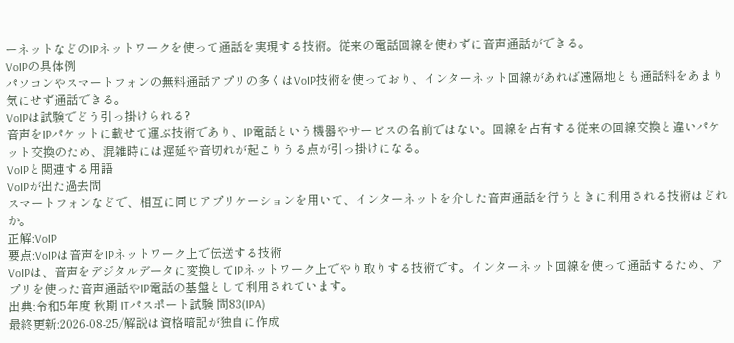ーネットなどのIPネットワークを使って通話を実現する技術。従来の電話回線を使わずに音声通話ができる。
VoIPの具体例
パソコンやスマートフォンの無料通話アプリの多くはVoIP技術を使っており、インターネット回線があれば遠隔地とも通話料をあまり気にせず通話できる。
VoIPは試験でどう引っ掛けられる?
音声をIPパケットに載せて運ぶ技術であり、IP電話という機器やサービスの名前ではない。回線を占有する従来の回線交換と違いパケット交換のため、混雑時には遅延や音切れが起こりうる点が引っ掛けになる。
VoIPと関連する用語
VoIPが出た過去問
スマートフォンなどで、相互に同じアプリケーションを用いて、インターネットを介した音声通話を行うときに利用される技術はどれか。
正解:VoIP
要点:VoIPは音声をIPネットワーク上で伝送する技術
VoIPは、音声をデジタルデータに変換してIPネットワーク上でやり取りする技術です。インターネット回線を使って通話するため、アプリを使った音声通話やIP電話の基盤として利用されています。
出典:令和5年度 秋期 ITパスポート試験 問83(IPA)
最終更新:2026-08-25/解説は資格暗記が独自に作成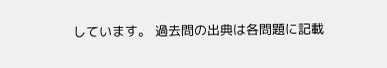しています。 過去問の出典は各問題に記載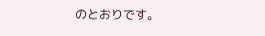のとおりです。